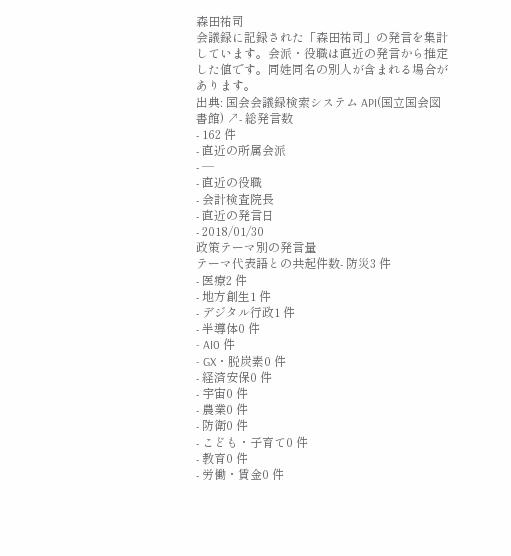森田祐司
会議録に記録された「森田祐司」の発言を集計しています。会派・役職は直近の発言から推定した値です。同姓同名の別人が含まれる場合があります。
出典: 国会会議録検索システム API(国立国会図書館) ↗- 総発言数
- 162 件
- 直近の所属会派
- —
- 直近の役職
- 会計検査院長
- 直近の発言日
- 2018/01/30
政策テーマ別の発言量
テーマ代表語との共起件数- 防災3 件
- 医療2 件
- 地方創生1 件
- デジタル行政1 件
- 半導体0 件
- AI0 件
- GX・脱炭素0 件
- 経済安保0 件
- 宇宙0 件
- 農業0 件
- 防衛0 件
- こども・子育て0 件
- 教育0 件
- 労働・賃金0 件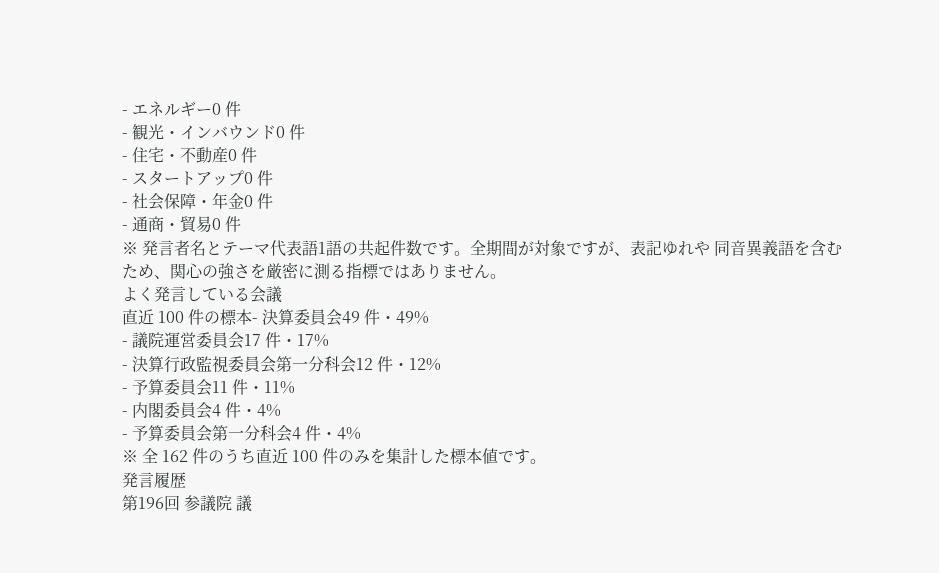- エネルギー0 件
- 観光・インバウンド0 件
- 住宅・不動産0 件
- スタートアップ0 件
- 社会保障・年金0 件
- 通商・貿易0 件
※ 発言者名とテーマ代表語1語の共起件数です。全期間が対象ですが、表記ゆれや 同音異義語を含むため、関心の強さを厳密に測る指標ではありません。
よく発言している会議
直近 100 件の標本- 決算委員会49 件・49%
- 議院運営委員会17 件・17%
- 決算行政監視委員会第一分科会12 件・12%
- 予算委員会11 件・11%
- 内閣委員会4 件・4%
- 予算委員会第一分科会4 件・4%
※ 全 162 件のうち直近 100 件のみを集計した標本値です。
発言履歴
第196回 参議院 議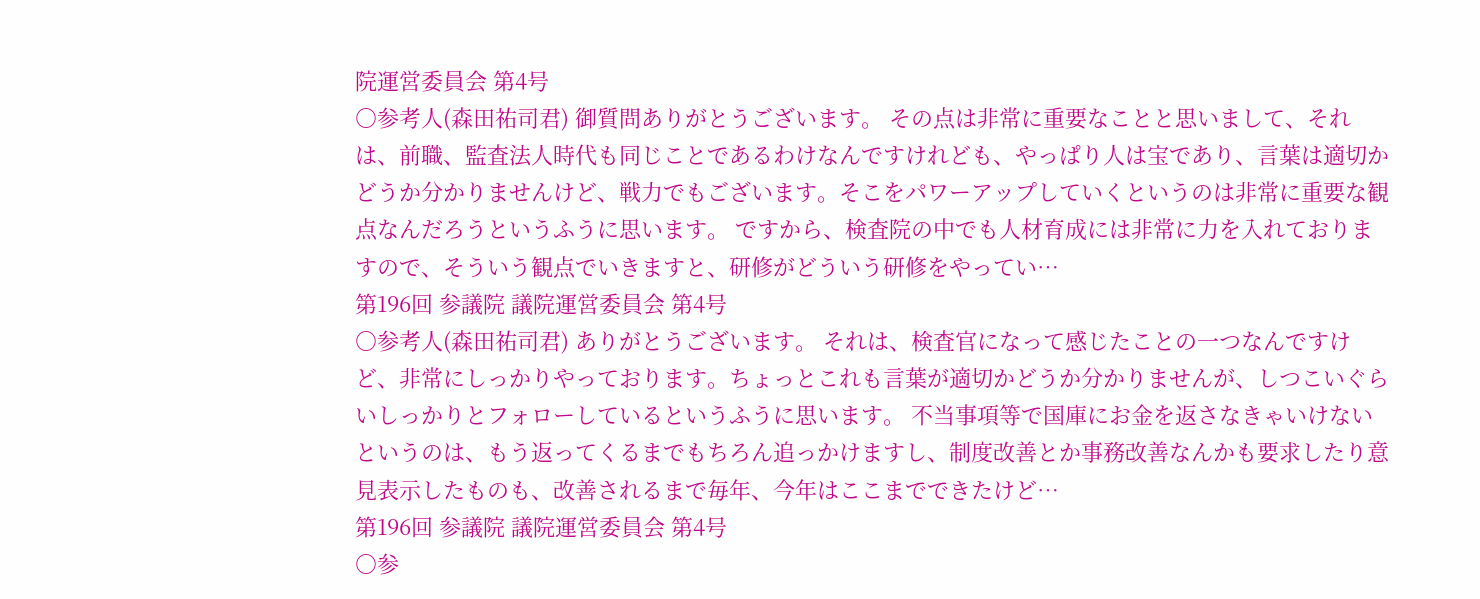院運営委員会 第4号
○参考人(森田祐司君) 御質問ありがとうございます。 その点は非常に重要なことと思いまして、それは、前職、監査法人時代も同じことであるわけなんですけれども、やっぱり人は宝であり、言葉は適切かどうか分かりませんけど、戦力でもございます。そこをパワーアップしていくというのは非常に重要な観点なんだろうというふうに思います。 ですから、検査院の中でも人材育成には非常に力を入れておりますので、そういう観点でいきますと、研修がどういう研修をやってい…
第196回 参議院 議院運営委員会 第4号
○参考人(森田祐司君) ありがとうございます。 それは、検査官になって感じたことの一つなんですけど、非常にしっかりやっております。ちょっとこれも言葉が適切かどうか分かりませんが、しつこいぐらいしっかりとフォローしているというふうに思います。 不当事項等で国庫にお金を返さなきゃいけないというのは、もう返ってくるまでもちろん追っかけますし、制度改善とか事務改善なんかも要求したり意見表示したものも、改善されるまで毎年、今年はここまでできたけど…
第196回 参議院 議院運営委員会 第4号
○参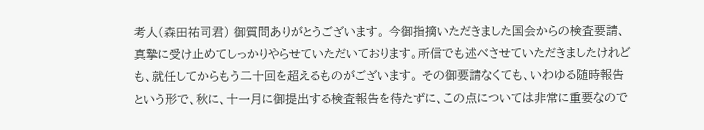考人(森田祐司君) 御質問ありがとうございます。 今御指摘いただきました国会からの検査要請、真摯に受け止めてしっかりやらせていただいております。所信でも述べさせていただきましたけれども、就任してからもう二十回を超えるものがございます。 その御要請なくても、いわゆる随時報告という形で、秋に、十一月に御提出する検査報告を待たずに、この点については非常に重要なので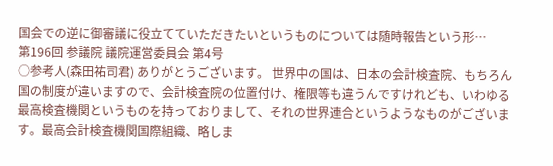国会での逆に御審議に役立てていただきたいというものについては随時報告という形…
第196回 参議院 議院運営委員会 第4号
○参考人(森田祐司君) ありがとうございます。 世界中の国は、日本の会計検査院、もちろん国の制度が違いますので、会計検査院の位置付け、権限等も違うんですけれども、いわゆる最高検査機関というものを持っておりまして、それの世界連合というようなものがございます。最高会計検査機関国際組織、略しま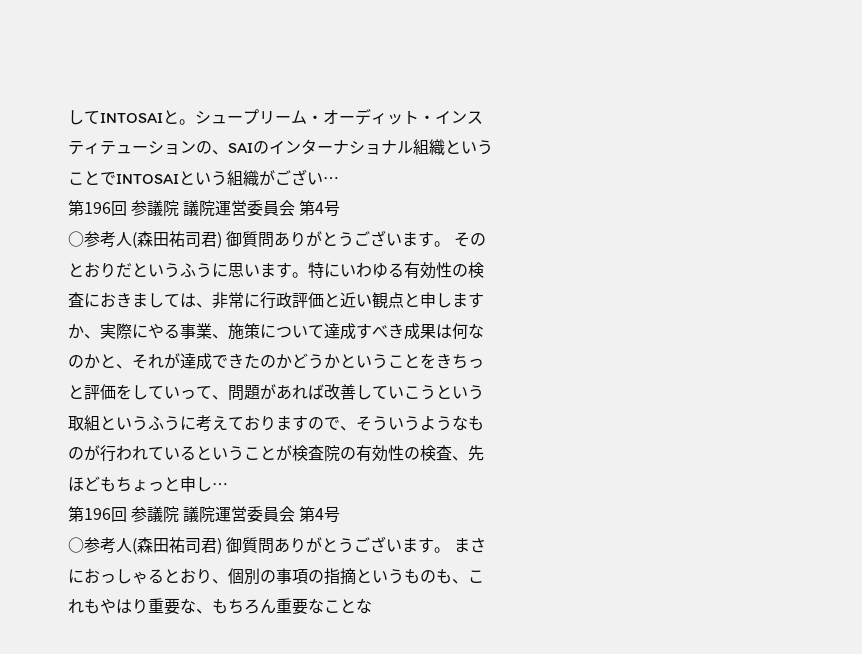してINTOSAIと。シュープリーム・オーディット・インスティテューションの、SAIのインターナショナル組織ということでINTOSAIという組織がござい…
第196回 参議院 議院運営委員会 第4号
○参考人(森田祐司君) 御質問ありがとうございます。 そのとおりだというふうに思います。特にいわゆる有効性の検査におきましては、非常に行政評価と近い観点と申しますか、実際にやる事業、施策について達成すべき成果は何なのかと、それが達成できたのかどうかということをきちっと評価をしていって、問題があれば改善していこうという取組というふうに考えておりますので、そういうようなものが行われているということが検査院の有効性の検査、先ほどもちょっと申し…
第196回 参議院 議院運営委員会 第4号
○参考人(森田祐司君) 御質問ありがとうございます。 まさにおっしゃるとおり、個別の事項の指摘というものも、これもやはり重要な、もちろん重要なことな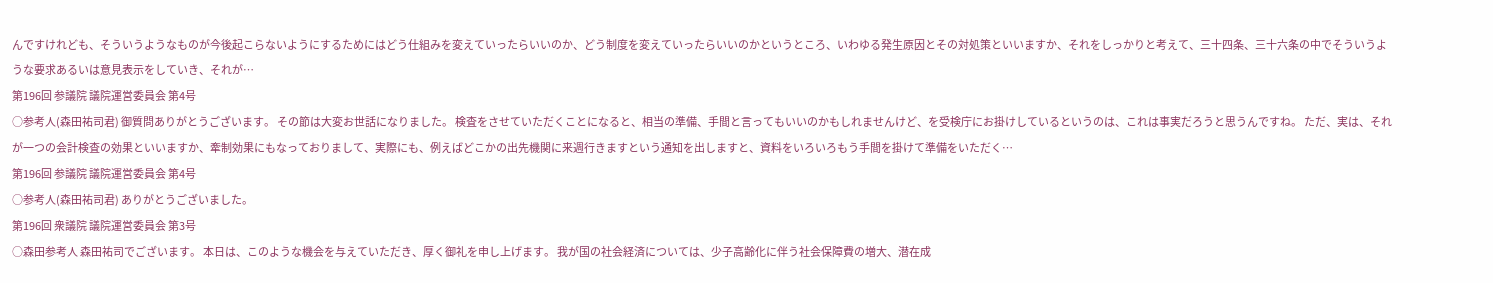んですけれども、そういうようなものが今後起こらないようにするためにはどう仕組みを変えていったらいいのか、どう制度を変えていったらいいのかというところ、いわゆる発生原因とその対処策といいますか、それをしっかりと考えて、三十四条、三十六条の中でそういうような要求あるいは意見表示をしていき、それが…
第196回 参議院 議院運営委員会 第4号
○参考人(森田祐司君) 御質問ありがとうございます。 その節は大変お世話になりました。 検査をさせていただくことになると、相当の準備、手間と言ってもいいのかもしれませんけど、を受検庁にお掛けしているというのは、これは事実だろうと思うんですね。 ただ、実は、それが一つの会計検査の効果といいますか、牽制効果にもなっておりまして、実際にも、例えばどこかの出先機関に来週行きますという通知を出しますと、資料をいろいろもう手間を掛けて準備をいただく…
第196回 参議院 議院運営委員会 第4号
○参考人(森田祐司君) ありがとうございました。
第196回 衆議院 議院運営委員会 第3号
○森田参考人 森田祐司でございます。 本日は、このような機会を与えていただき、厚く御礼を申し上げます。 我が国の社会経済については、少子高齢化に伴う社会保障費の増大、潜在成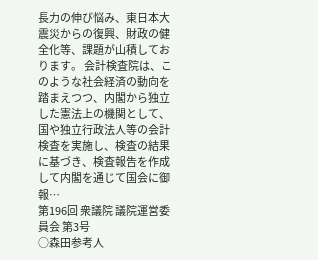長力の伸び悩み、東日本大震災からの復興、財政の健全化等、課題が山積しております。 会計検査院は、このような社会経済の動向を踏まえつつ、内閣から独立した憲法上の機関として、国や独立行政法人等の会計検査を実施し、検査の結果に基づき、検査報告を作成して内閣を通じて国会に御報…
第196回 衆議院 議院運営委員会 第3号
○森田参考人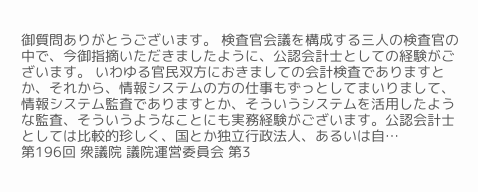御質問ありがとうございます。 検査官会議を構成する三人の検査官の中で、今御指摘いただきましたように、公認会計士としての経験がございます。 いわゆる官民双方におきましての会計検査でありますとか、それから、情報システムの方の仕事もずっとしてまいりまして、情報システム監査でありますとか、そういうシステムを活用したような監査、そういうようなことにも実務経験がございます。公認会計士としては比較的珍しく、国とか独立行政法人、あるいは自…
第196回 衆議院 議院運営委員会 第3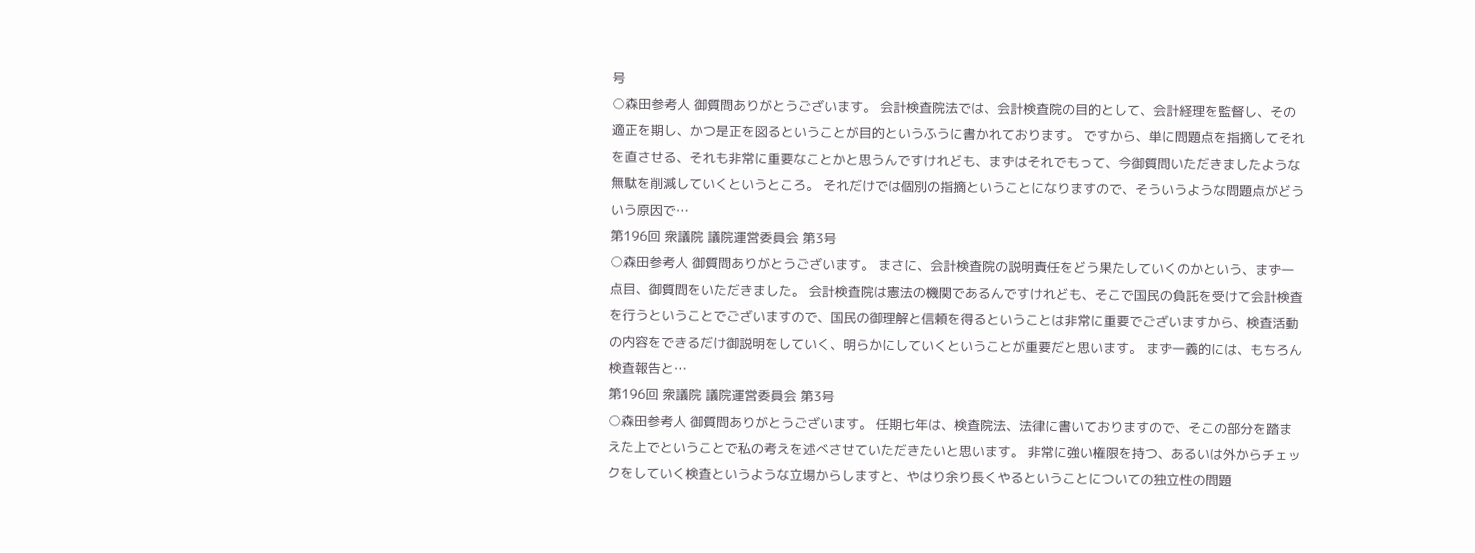号
○森田参考人 御質問ありがとうございます。 会計検査院法では、会計検査院の目的として、会計経理を監督し、その適正を期し、かつ是正を図るということが目的というふうに書かれております。 ですから、単に問題点を指摘してそれを直させる、それも非常に重要なことかと思うんですけれども、まずはそれでもって、今御質問いただきましたような無駄を削減していくというところ。 それだけでは個別の指摘ということになりますので、そういうような問題点がどういう原因で…
第196回 衆議院 議院運営委員会 第3号
○森田参考人 御質問ありがとうございます。 まさに、会計検査院の説明責任をどう果たしていくのかという、まず一点目、御質問をいただきました。 会計検査院は憲法の機関であるんですけれども、そこで国民の負託を受けて会計検査を行うということでございますので、国民の御理解と信頼を得るということは非常に重要でございますから、検査活動の内容をできるだけ御説明をしていく、明らかにしていくということが重要だと思います。 まず一義的には、もちろん検査報告と…
第196回 衆議院 議院運営委員会 第3号
○森田参考人 御質問ありがとうございます。 任期七年は、検査院法、法律に書いておりますので、そこの部分を踏まえた上でということで私の考えを述べさせていただきたいと思います。 非常に強い権限を持つ、あるいは外からチェックをしていく検査というような立場からしますと、やはり余り長くやるということについての独立性の問題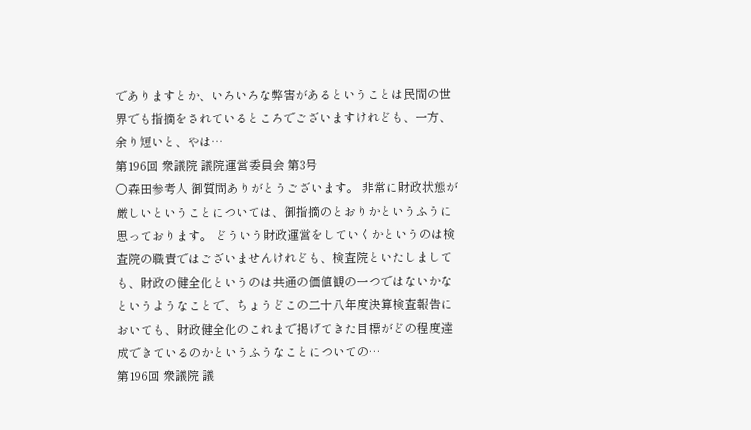でありますとか、いろいろな弊害があるということは民間の世界でも指摘をされているところでございますけれども、一方、余り短いと、やは…
第196回 衆議院 議院運営委員会 第3号
○森田参考人 御質問ありがとうございます。 非常に財政状態が厳しいということについては、御指摘のとおりかというふうに思っております。 どういう財政運営をしていくかというのは検査院の職責ではございませんけれども、検査院といたしましても、財政の健全化というのは共通の価値観の一つではないかなというようなことで、ちょうどこの二十八年度決算検査報告においても、財政健全化のこれまで掲げてきた目標がどの程度達成できているのかというふうなことについての…
第196回 衆議院 議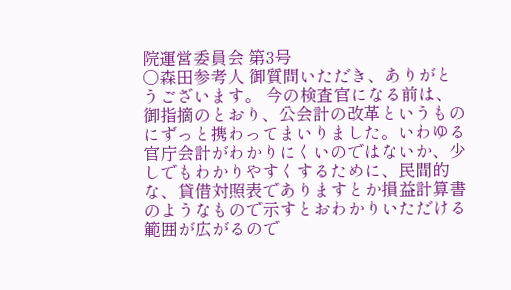院運営委員会 第3号
○森田参考人 御質問いただき、ありがとうございます。 今の検査官になる前は、御指摘のとおり、公会計の改革というものにずっと携わってまいりました。いわゆる官庁会計がわかりにくいのではないか、少しでもわかりやすくするために、民間的な、貸借対照表でありますとか損益計算書のようなもので示すとおわかりいただける範囲が広がるので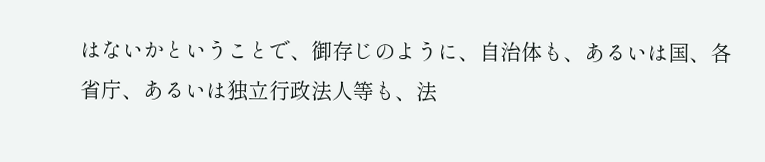はないかということで、御存じのように、自治体も、あるいは国、各省庁、あるいは独立行政法人等も、法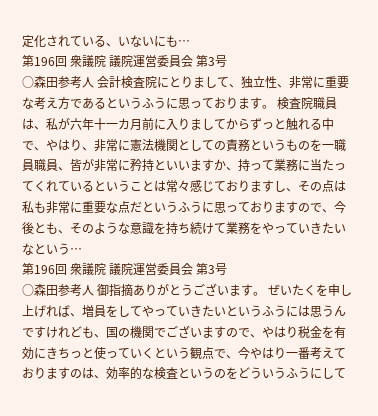定化されている、いないにも…
第196回 衆議院 議院運営委員会 第3号
○森田参考人 会計検査院にとりまして、独立性、非常に重要な考え方であるというふうに思っております。 検査院職員は、私が六年十一カ月前に入りましてからずっと触れる中で、やはり、非常に憲法機関としての責務というものを一職員職員、皆が非常に矜持といいますか、持って業務に当たってくれているということは常々感じておりますし、その点は私も非常に重要な点だというふうに思っておりますので、今後とも、そのような意識を持ち続けて業務をやっていきたいなという…
第196回 衆議院 議院運営委員会 第3号
○森田参考人 御指摘ありがとうございます。 ぜいたくを申し上げれば、増員をしてやっていきたいというふうには思うんですけれども、国の機関でございますので、やはり税金を有効にきちっと使っていくという観点で、今やはり一番考えておりますのは、効率的な検査というのをどういうふうにして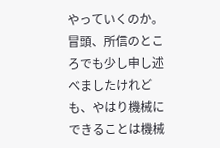やっていくのか。冒頭、所信のところでも少し申し述べましたけれども、やはり機械にできることは機械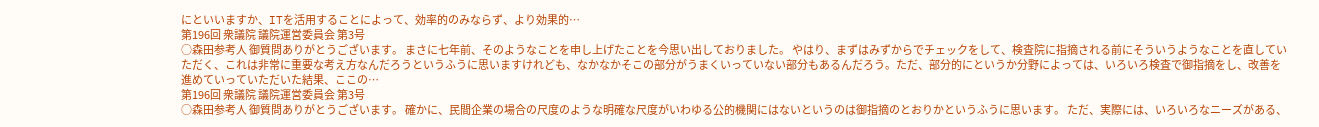にといいますか、ITを活用することによって、効率的のみならず、より効果的…
第196回 衆議院 議院運営委員会 第3号
○森田参考人 御質問ありがとうございます。 まさに七年前、そのようなことを申し上げたことを今思い出しておりました。 やはり、まずはみずからでチェックをして、検査院に指摘される前にそういうようなことを直していただく、これは非常に重要な考え方なんだろうというふうに思いますけれども、なかなかそこの部分がうまくいっていない部分もあるんだろう。ただ、部分的にというか分野によっては、いろいろ検査で御指摘をし、改善を進めていっていただいた結果、ここの…
第196回 衆議院 議院運営委員会 第3号
○森田参考人 御質問ありがとうございます。 確かに、民間企業の場合の尺度のような明確な尺度がいわゆる公的機関にはないというのは御指摘のとおりかというふうに思います。 ただ、実際には、いろいろなニーズがある、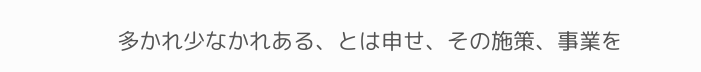多かれ少なかれある、とは申せ、その施策、事業を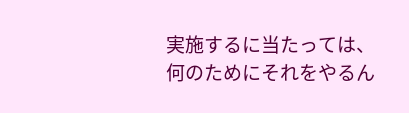実施するに当たっては、何のためにそれをやるん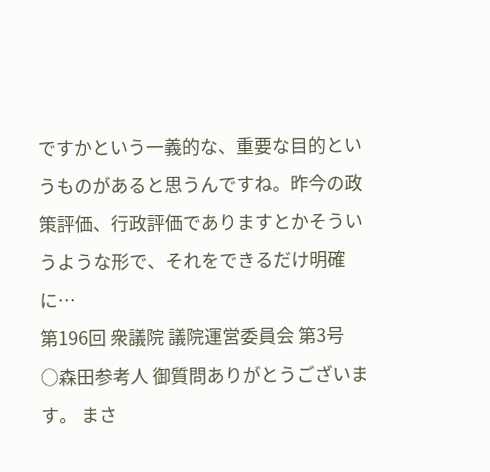ですかという一義的な、重要な目的というものがあると思うんですね。昨今の政策評価、行政評価でありますとかそういうような形で、それをできるだけ明確に…
第196回 衆議院 議院運営委員会 第3号
○森田参考人 御質問ありがとうございます。 まさ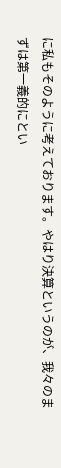に私もそのように考えております。やはり決算というのが、我々のまずは第一義的にとい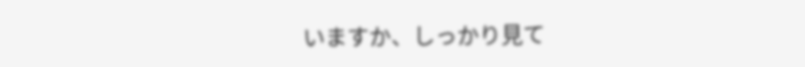いますか、しっかり見て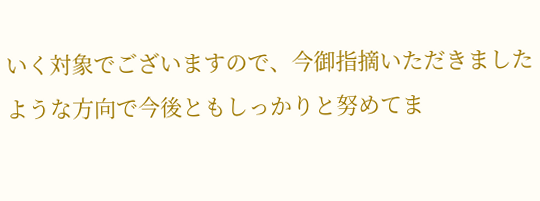いく対象でございますので、今御指摘いただきましたような方向で今後ともしっかりと努めてま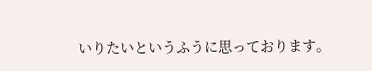いりたいというふうに思っております。